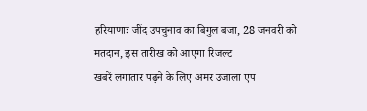हरियाणाः जींद उपचुनाव का बिगुल बजा, 28 जनवरी को मतदान, इस तारीख को आएगा रिजल्ट
खबरें लगातार पढ़ने के लिए अमर उजाला एप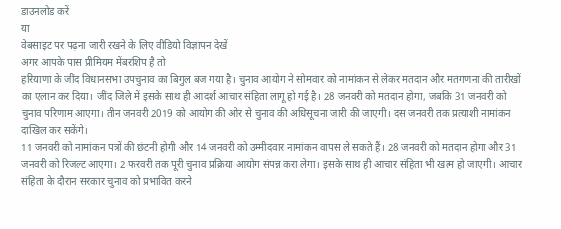डाउनलोड करें
या
वेबसाइट पर पढ़ना जारी रखने के लिए वीडियो विज्ञापन देखें
अगर आपके पास प्रीमियम मेंबरशिप है तो
हरियाणा के जींद विधानसभा उपचुनाव का बिगुल बज गया है। चुनाव आयोग ने सोमवार को नामांकन से लेकर मतदान और मतगणना की तारीखों का एलान कर दिया। जींद जिले में इसके साथ ही आदर्श आचार संहिता लागू हो गई है। 28 जनवरी को मतदान होगा, जबकि 31 जनवरी को चुनाव परिणाम आएगा। तीन जनवरी 2019 को आयोग की ओर से चुनाव की अधिसूचना जारी की जाएगी। दस जनवरी तक प्रत्याशी नामांकन दाखिल कर सकेंगे।
11 जनवरी को नामांकन पत्रों की छंटनी होगी और 14 जनवरी को उम्मीदवार नामांकन वापस ले सकते हैं। 28 जनवरी को मतदान होगा और 31 जनवरी को रिजल्ट आएगा। 2 फरवरी तक पूरी चुनाव प्रक्रिया आयोग संपन्न करा लेगा। इसके साथ ही आचार संहिता भी खत्म हो जाएगी। आचार संहिता के दौरान सरकार चुनाव को प्रभावित करने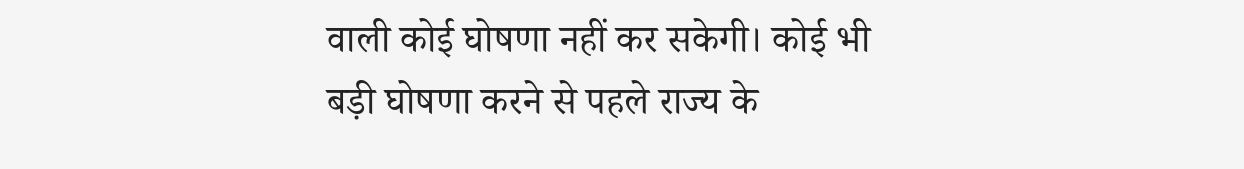वाली कोई घोषणा नहीं कर सकेगी। कोई भी बड़ी घोषणा करने से पहले राज्य के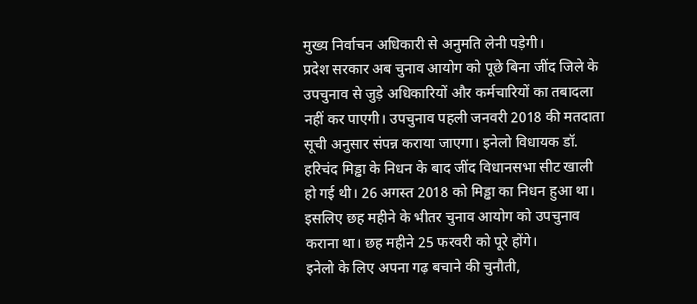मुख्य निर्वाचन अधिकारी से अनुमति लेनी पड़ेगी।
प्रदेश सरकार अब चुनाव आयोग को पूछे बिना जींद जिले के उपचुनाव से जुड़े अधिकारियों और कर्मचारियों का तबादला नहीं कर पाएगी। उपचुनाव पहली जनवरी 2018 की मतदाता सूची अनुसार संपन्न कराया जाएगा। इनेलो विधायक डॉ. हरिचंद मिड्ढा के निधन के बाद जींद विधानसभा सीट खाली हो गई थी। 26 अगस्त 2018 को मिड्ढा का निधन हुआ था। इसलिए छह महीने के भीतर चुनाव आयोग को उपचुनाव कराना था। छह महीने 25 फरवरी को पूरे होंगे।
इनेलो के लिए अपना गढ़ बचाने की चुनौती,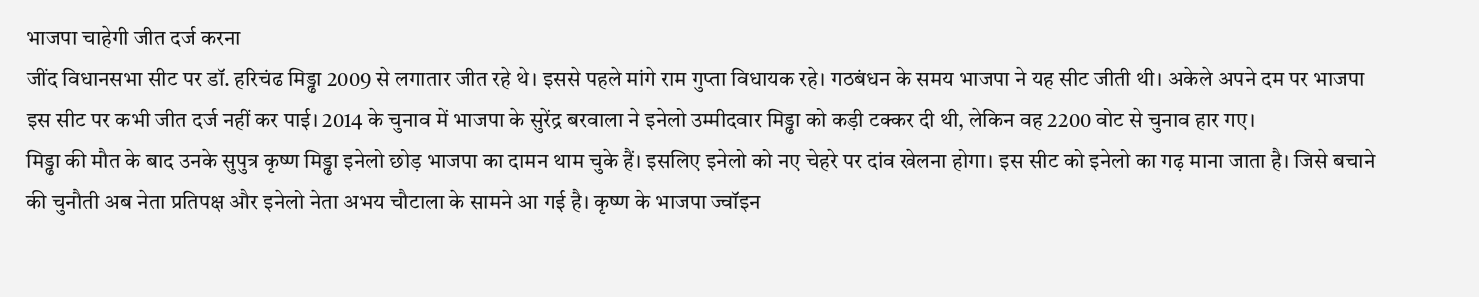भाजपा चाहेगी जीत दर्ज करना
जींद विधानसभा सीट पर डॉ. हरिचंढ मिड्ढा 2009 से लगातार जीत रहे थे। इससे पहले मांगे राम गुप्ता विधायक रहे। गठबंधन के समय भाजपा ने यह सीट जीती थी। अकेले अपने दम पर भाजपा इस सीट पर कभी जीत दर्ज नहीं कर पाई। 2014 के चुनाव में भाजपा के सुरेंद्र बरवाला ने इनेलो उम्मीदवार मिड्ढा को कड़ी टक्कर दी थी, लेकिन वह 2200 वोट से चुनाव हार गए।
मिड्ढा की मौत के बाद उनके सुपुत्र कृष्ण मिड्ढा इनेलो छोड़ भाजपा का दामन थाम चुके हैं। इसलिए इनेलो को नए चेहरे पर दांव खेलना होगा। इस सीट को इनेलो का गढ़ माना जाता है। जिसे बचाने की चुनौती अब नेता प्रतिपक्ष और इनेलो नेता अभय चौटाला के सामने आ गई है। कृष्ण के भाजपा ज्वॉइन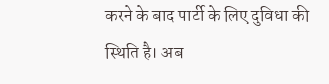करने के बाद पार्टी के लिए दुविधा की स्थिति है। अब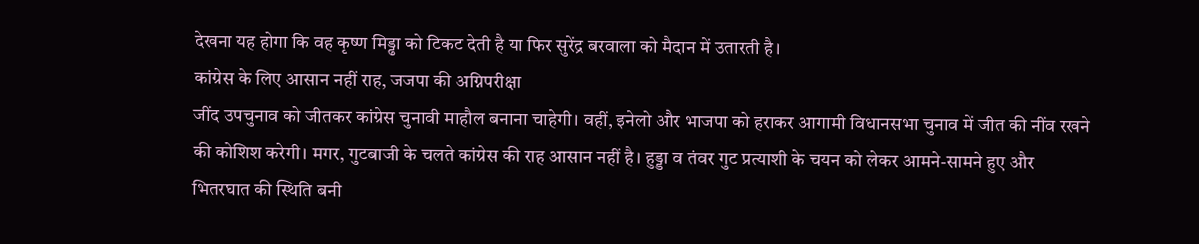देखना यह होगा कि वह कृष्ण मिड्ढा को टिकट देती है या फिर सुरेंद्र बरवाला को मैदान में उतारती है।
कांग्रेस के लिए आसान नहीं राह, जजपा की अग्निपरीक्षा
जींद उपचुनाव को जीतकर कांग्रेस चुनावी माहौल बनाना चाहेगी। वहीं, इनेलो और भाजपा को हराकर आगामी विधानसभा चुनाव में जीत की नींव रखने की कोशिश करेगी। मगर, गुटबाजी के चलते कांग्रेस की राह आसान नहीं है। हुड्डा व तंवर गुट प्रत्याशी के चयन को लेकर आमने-सामने हुए और भितरघात की स्थिति बनी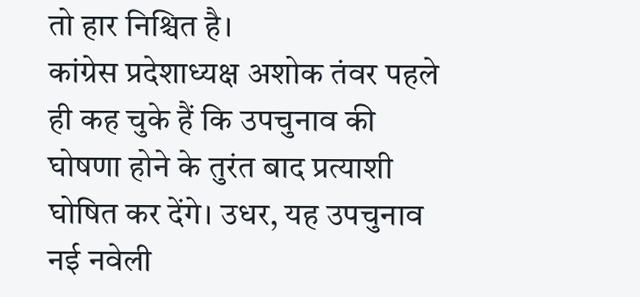तो हार निश्चित है।
कांग्रेस प्रदेशाध्यक्ष अशोक तंवर पहले ही कह चुके हैं कि उपचुनाव की घोषणा होने के तुरंत बाद प्रत्याशी घोषित कर देंगे। उधर, यह उपचुनाव नई नवेली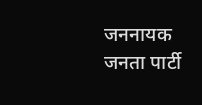जननायक जनता पार्टी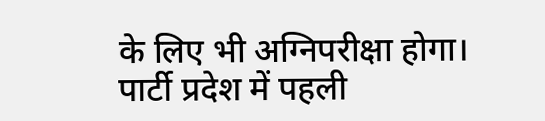के लिए भी अग्निपरीक्षा होगा। पार्टी प्रदेश में पहली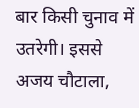बार किसी चुनाव में उतरेगी। इससे अजय चौटाला,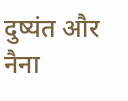दुष्यंत और नैना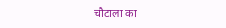चौटाला का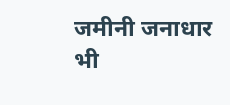जमीनी जनाधार भी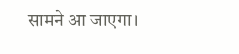सामने आ जाएगा।